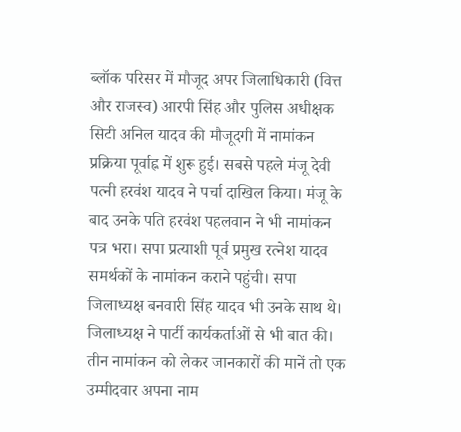ब्लॉक परिसर में मौजूद अपर जिलाधिकारी (वित्त और राजस्व) आरपी सिंह और पुलिस अधीक्षक सिटी अनिल यादव की मौजूदगी में नामांकन प्रक्रिया पूर्वाह्न में शुरू हुई। सबसे पहले मंजू देवी पत्नी हरवंश यादव ने पर्चा दाखिल किया। मंजू के बाद उनके पति हरवंश पहलवान ने भी नामांकन पत्र भरा। सपा प्रत्याशी पूर्व प्रमुख रत्नेश यादव समर्थकों के नामांकन कराने पहुंची। सपा जिलाध्यक्ष बनवारी सिंह यादव भी उनके साथ थे। जिलाध्यक्ष ने पार्टी कार्यकर्ताओं से भी बात की।
तीन नामांकन को लेकर जानकारों की मानें तो एक उम्मीदवार अपना नाम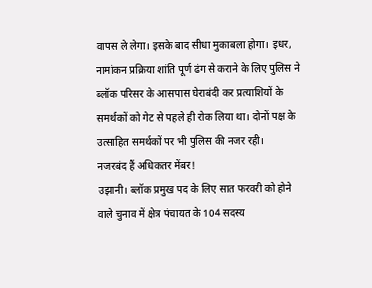वापस ले लेगा। इसके बाद सीधा मुकाबला होगा। इधर, नामांकन प्रक्रिया शांति पूर्ण ढंग से कराने के लिए पुलिस ने ब्लॉक परिसर के आसपास घेराबंदी कर प्रत्याशियों के समर्थकों को गेट से पहले ही रोक लिया था। दोनों पक्ष के उत्साहित समर्थकों पर भी पुलिस की नजर रही।
नजरबंद हैं अधिकतर मेंबर!
उझानी। ब्लॉक प्रमुख पद के लिए सात फरवरी को होने वाले चुनाव में क्षेत्र पंचायत के 104 सदस्य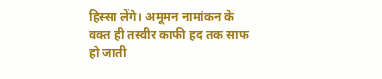हिस्सा लेंगे। अमूमन नामांकन के वक्त ही तस्वीर काफी हद तक साफ हो जाती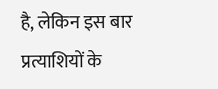है, लेकिन इस बार प्रत्याशियों के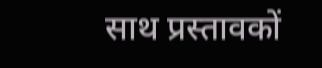साथ प्रस्तावकों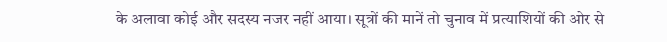के अलावा कोई और सदस्य नजर नहीं आया। सूत्रों की मानें तो चुनाव में प्रत्याशियों की ओर से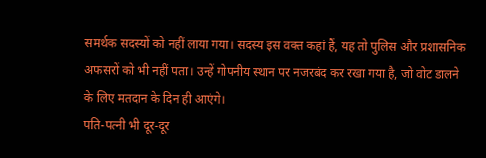समर्थक सदस्यों को नहीं लाया गया। सदस्य इस वक्त कहां हैं, यह तो पुलिस और प्रशासनिक अफसरों को भी नहीं पता। उन्हें गोपनीय स्थान पर नजरबंद कर रखा गया है, जो वोट डालने के लिए मतदान के दिन ही आएंगे।
पति-पत्नी भी दूर-दूर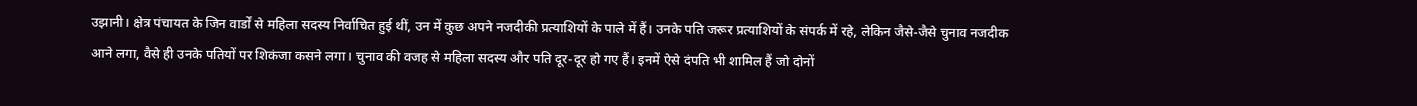उझानी। क्षेत्र पंचायत के जिन वार्डों से महिला सदस्य निर्वाचित हुई थीं, उन में कुछ अपने नजदीकी प्रत्याशियों के पाले में हैं। उनके पति जरूर प्रत्याशियों के संपर्क में रहे, लेकिन जैसे-जैसे चुनाव नजदीक आने लगा, वैसे ही उनके पतियों पर शिकंजा कसने लगा। चुनाव की वजह से महिला सदस्य और पति दूर-दूर हो गए हैं। इनमें ऐसे दंपति भी शामिल हैं जो दोनों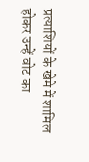प्रत्याशियों के खेमे में शामिल होकर उन्हें वोट का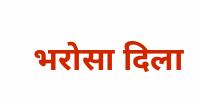भरोसा दिला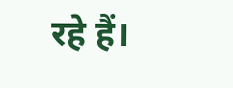रहे हैं।